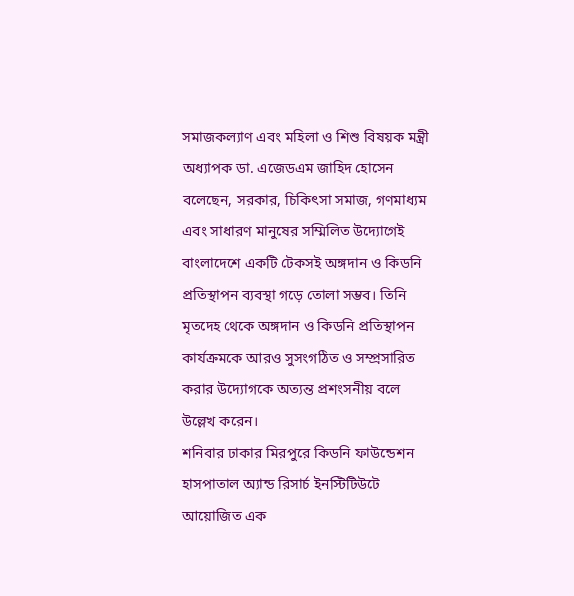সমাজকল্যাণ এবং মহিলা ও শিশু বিষয়ক মন্ত্রী অধ্যাপক ডা. এজেডএম জাহিদ হোসেন বলেছেন, সরকার, চিকিৎসা সমাজ, গণমাধ্যম এবং সাধারণ মানুষের সম্মিলিত উদ্যোগেই বাংলাদেশে একটি টেকসই অঙ্গদান ও কিডনি প্রতিস্থাপন ব্যবস্থা গড়ে তোলা সম্ভব। তিনি মৃতদেহ থেকে অঙ্গদান ও কিডনি প্রতিস্থাপন কার্যক্রমকে আরও সুসংগঠিত ও সম্প্রসারিত করার উদ্যোগকে অত্যন্ত প্রশংসনীয় বলে উল্লেখ করেন।
শনিবার ঢাকার মিরপুরে কিডনি ফাউন্ডেশন হাসপাতাল অ্যান্ড রিসার্চ ইনস্টিটিউটে আয়োজিত এক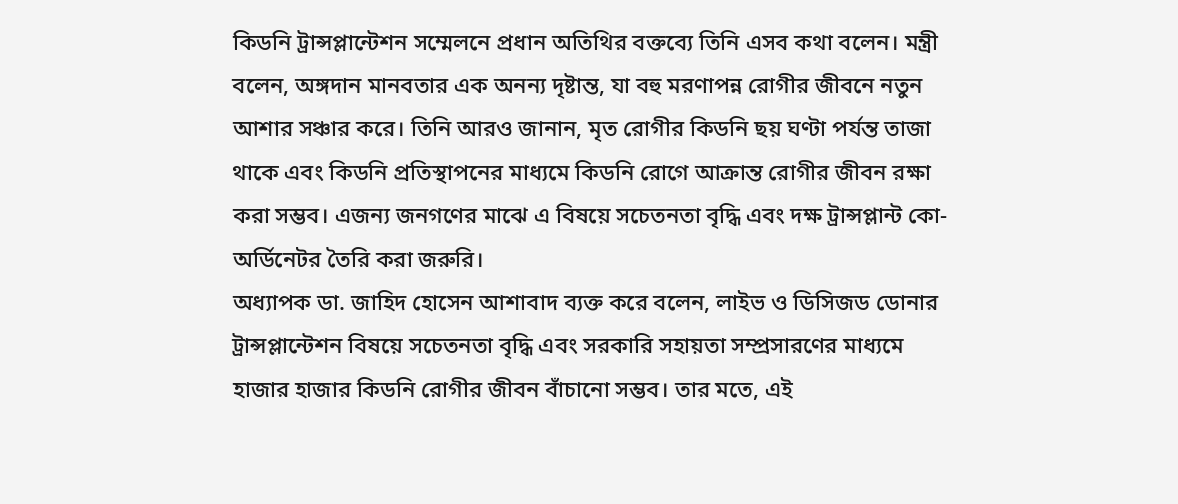কিডনি ট্রান্সপ্লান্টেশন সম্মেলনে প্রধান অতিথির বক্তব্যে তিনি এসব কথা বলেন। মন্ত্রী বলেন, অঙ্গদান মানবতার এক অনন্য দৃষ্টান্ত, যা বহু মরণাপন্ন রোগীর জীবনে নতুন আশার সঞ্চার করে। তিনি আরও জানান, মৃত রোগীর কিডনি ছয় ঘণ্টা পর্যন্ত তাজা থাকে এবং কিডনি প্রতিস্থাপনের মাধ্যমে কিডনি রোগে আক্রান্ত রোগীর জীবন রক্ষা করা সম্ভব। এজন্য জনগণের মাঝে এ বিষয়ে সচেতনতা বৃদ্ধি এবং দক্ষ ট্রান্সপ্লান্ট কো-অর্ডিনেটর তৈরি করা জরুরি।
অধ্যাপক ডা. জাহিদ হোসেন আশাবাদ ব্যক্ত করে বলেন, লাইভ ও ডিসিজড ডোনার ট্রান্সপ্লান্টেশন বিষয়ে সচেতনতা বৃদ্ধি এবং সরকারি সহায়তা সম্প্রসারণের মাধ্যমে হাজার হাজার কিডনি রোগীর জীবন বাঁচানো সম্ভব। তার মতে, এই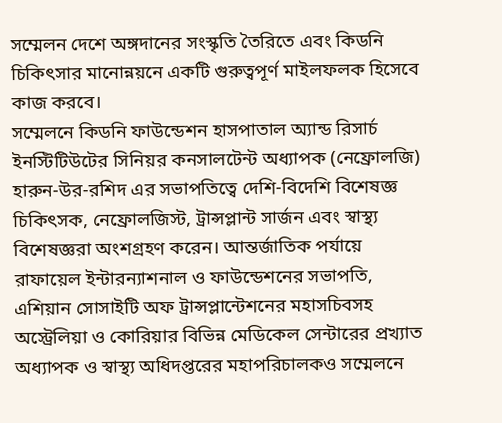সম্মেলন দেশে অঙ্গদানের সংস্কৃতি তৈরিতে এবং কিডনি চিকিৎসার মানোন্নয়নে একটি গুরুত্বপূর্ণ মাইলফলক হিসেবে কাজ করবে।
সম্মেলনে কিডনি ফাউন্ডেশন হাসপাতাল অ্যান্ড রিসার্চ ইনস্টিটিউটের সিনিয়র কনসালটেন্ট অধ্যাপক (নেফ্রোলজি) হারুন-উর-রশিদ এর সভাপতিত্বে দেশি-বিদেশি বিশেষজ্ঞ চিকিৎসক, নেফ্রোলজিস্ট, ট্রান্সপ্লান্ট সার্জন এবং স্বাস্থ্য বিশেষজ্ঞরা অংশগ্রহণ করেন। আন্তর্জাতিক পর্যায়ে রাফায়েল ইন্টারন্যাশনাল ও ফাউন্ডেশনের সভাপতি, এশিয়ান সোসাইটি অফ ট্রান্সপ্লান্টেশনের মহাসচিবসহ অস্ট্রেলিয়া ও কোরিয়ার বিভিন্ন মেডিকেল সেন্টারের প্রখ্যাত অধ্যাপক ও স্বাস্থ্য অধিদপ্তরের মহাপরিচালকও সম্মেলনে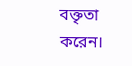বক্তৃতা করেন।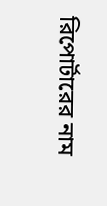রিপোর্টারের নাম